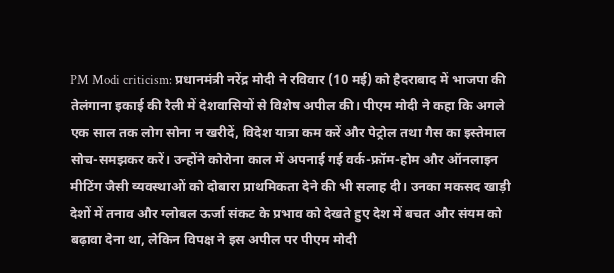PM Modi criticism: प्रधानमंत्री नरेंद्र मोदी ने रविवार (10 मई) को हैदराबाद में भाजपा की तेलंगाना इकाई की रैली में देशवासियों से विशेष अपील की। पीएम मोदी ने कहा कि अगले एक साल तक लोग सोना न खरीदें, विदेश यात्रा कम करें और पेट्रोल तथा गैस का इस्तेमाल सोच-समझकर करें। उन्होंने कोरोना काल में अपनाई गई वर्क-फ्रॉम-होम और ऑनलाइन मीटिंग जैसी व्यवस्थाओं को दोबारा प्राथमिकता देने की भी सलाह दी। उनका मकसद खाड़ी देशों में तनाव और ग्लोबल ऊर्जा संकट के प्रभाव को देखते हुए देश में बचत और संयम को बढ़ावा देना था, लेकिन विपक्ष ने इस अपील पर पीएम मोदी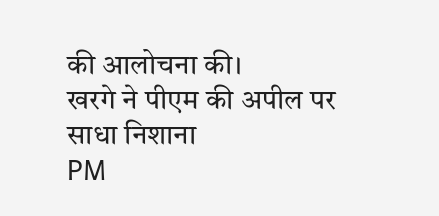की आलोचना की।
खरगे ने पीएम की अपील पर साधा निशाना
PM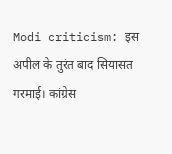Modi criticism: इस अपील के तुरंत बाद सियासत गरमाई। कांग्रेस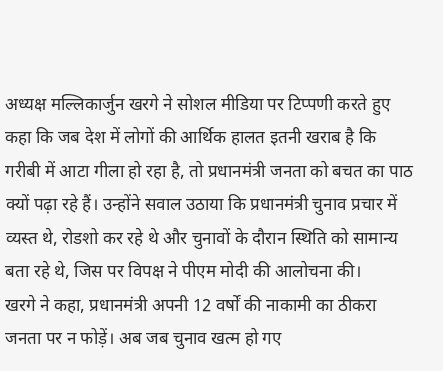अध्यक्ष मल्लिकार्जुन खरगे ने सोशल मीडिया पर टिप्पणी करते हुए कहा कि जब देश में लोगों की आर्थिक हालत इतनी खराब है कि गरीबी में आटा गीला हो रहा है, तो प्रधानमंत्री जनता को बचत का पाठ क्यों पढ़ा रहे हैं। उन्होंने सवाल उठाया कि प्रधानमंत्री चुनाव प्रचार में व्यस्त थे, रोडशो कर रहे थे और चुनावों के दौरान स्थिति को सामान्य बता रहे थे, जिस पर विपक्ष ने पीएम मोदी की आलोचना की।
खरगे ने कहा, प्रधानमंत्री अपनी 12 वर्षों की नाकामी का ठीकरा जनता पर न फोड़ें। अब जब चुनाव खत्म हो गए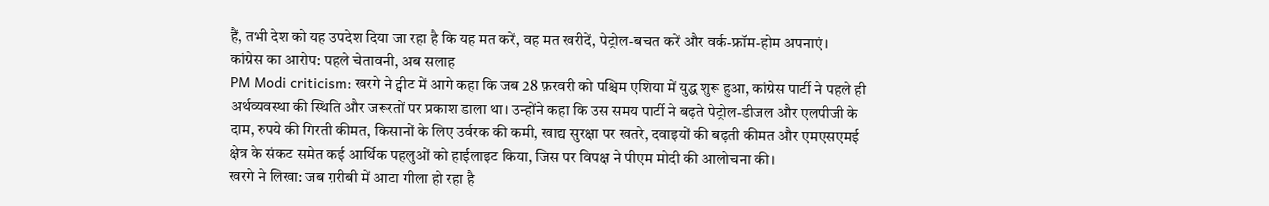हैं, तभी देश को यह उपदेश दिया जा रहा है कि यह मत करें, वह मत खरीदें, पेट्रोल-बचत करें और वर्क-फ्रॉम-होम अपनाएं।
कांग्रेस का आरोप: पहले चेतावनी, अब सलाह
PM Modi criticism: खरगे ने ट्वीट में आगे कहा कि जब 28 फ़रवरी को पश्चिम एशिया में युद्ध शुरू हुआ, कांग्रेस पार्टी ने पहले ही अर्थव्यवस्था की स्थिति और जरूरतों पर प्रकाश डाला था। उन्होंने कहा कि उस समय पार्टी ने बढ़ते पेट्रोल-डीजल और एलपीजी के दाम, रुपये की गिरती कीमत, किसानों के लिए उर्वरक की कमी, खाद्य सुरक्षा पर खतरे, दवाइयों की बढ़ती कीमत और एमएसएमई क्षेत्र के संकट समेत कई आर्थिक पहलुओं को हाईलाइट किया, जिस पर विपक्ष ने पीएम मोदी की आलोचना की।
खरगे ने लिखा: जब ग़रीबी में आटा गीला हो रहा है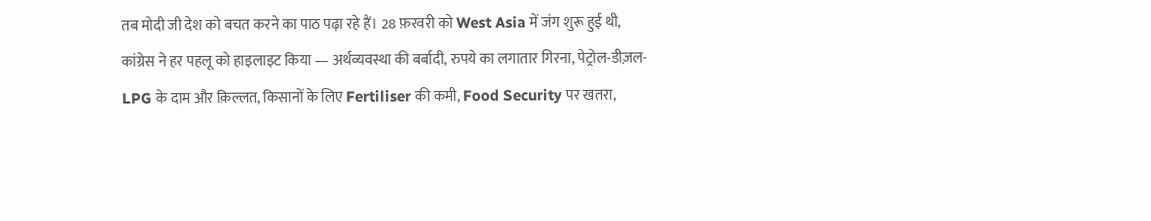तब मोदी जी देश को बचत करने का पाठ पढ़ा रहे हैं। 28 फ़रवरी को West Asia में जंग शुरू हुई थी, कांग्रेस ने हर पहलू को हाइलाइट किया — अर्थव्यवस्था की बर्बादी, रुपये का लगातार गिरना, पेट्रोल-डीज़ल-LPG के दाम और क़िल्लत, किसानों के लिए Fertiliser की कमी, Food Security पर खतरा,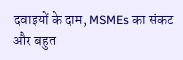दवाइयों के दाम, MSMEs का संकट और बहुत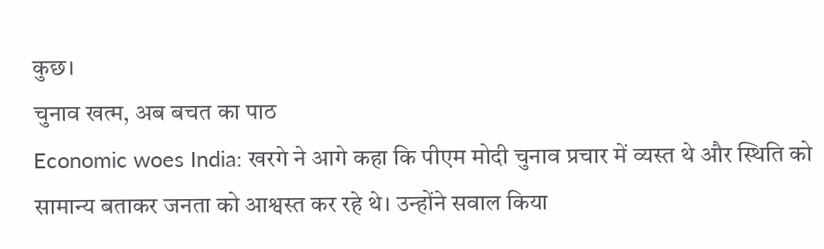कुछ।
चुनाव खत्म, अब बचत का पाठ
Economic woes India: खरगे ने आगे कहा कि पीएम मोदी चुनाव प्रचार में व्यस्त थे और स्थिति को सामान्य बताकर जनता को आश्वस्त कर रहे थे। उन्होंने सवाल किया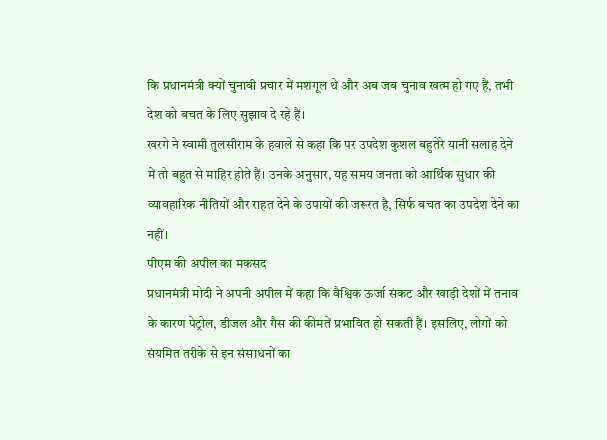कि प्रधानमंत्री क्यों चुनावी प्रचार में मशगूल थे और अब जब चुनाव खत्म हो गए हैं, तभी देश को बचत के लिए सुझाव दे रहे हैं।
खरगे ने स्वामी तुलसीराम के हवाले से कहा कि पर उपदेश कुशल बहुतेरे यानी सलाह देने में तो बहुत से माहिर होते हैं। उनके अनुसार, यह समय जनता को आर्थिक सुधार की व्यावहारिक नीतियों और राहत देने के उपायों की जरूरत है, सिर्फ बचत का उपदेश देने का नहीं।
पीएम की अपील का मकसद
प्रधानमंत्री मोदी ने अपनी अपील में कहा कि वैश्विक ऊर्जा संकट और खाड़ी देशों में तनाव के कारण पेट्रोल, डीजल और गैस की कीमतें प्रभावित हो सकती हैं। इसलिए, लोगों को संयमित तरीके से इन संसाधनों का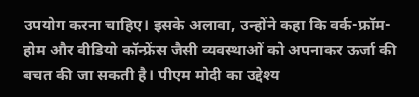उपयोग करना चाहिए। इसके अलावा, उन्होंने कहा कि वर्क-फ्रॉम-होम और वीडियो कॉन्फ्रेंस जैसी व्यवस्थाओं को अपनाकर ऊर्जा की बचत की जा सकती है। पीएम मोदी का उद्देश्य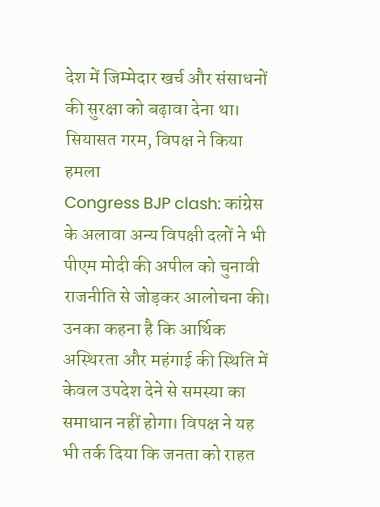देश में जिम्मेदार खर्च और संसाधनों की सुरक्षा को बढ़ावा देना था।
सियासत गरम, विपक्ष ने किया हमला
Congress BJP clash: कांग्रेस के अलावा अन्य विपक्षी दलों ने भी पीएम मोदी की अपील को चुनावी राजनीति से जोड़कर आलोचना की। उनका कहना है कि आर्थिक अस्थिरता और महंगाई की स्थिति में केवल उपदेश देने से समस्या का समाधान नहीं होगा। विपक्ष ने यह भी तर्क दिया कि जनता को राहत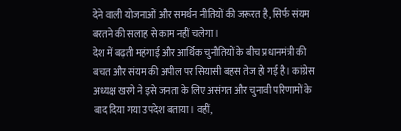देने वाली योजनाओं और समर्थन नीतियों की जरूरत है, सिर्फ संयम बरतने की सलाह से काम नहीं चलेगा।
देश में बढ़ती महंगाई और आर्थिक चुनौतियों के बीच प्रधानमंत्री की बचत और संयम की अपील पर सियासी बहस तेज हो गई है। कांग्रेस अध्यक्ष खरगे ने इसे जनता के लिए असंगत और चुनावी परिणामों के बाद दिया गया उपदेश बताया। वहीं,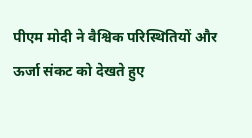पीएम मोदी ने वैश्विक परिस्थितियों और ऊर्जा संकट को देखते हुए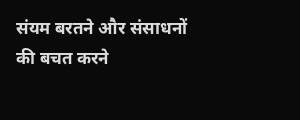संयम बरतने और संसाधनों की बचत करने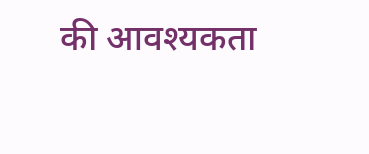की आवश्यकता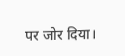पर जोर दिया।